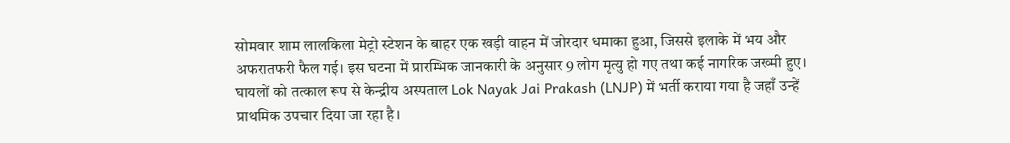सोमवार शाम लालकिला मेट्रो स्टेशन के बाहर एक खड़ी वाहन में जोरदार धमाका हुआ, जिससे इलाके में भय और अफरातफरी फैल गई। इस घटना में प्रारम्भिक जानकारी के अनुसार 9 लोग मृत्यु हो गए तथा कई नागरिक जख्मी हुए। घायलों को तत्काल रूप से केन्द्रीय अस्पताल Lok Nayak Jai Prakash (LNJP) में भर्ती कराया गया है जहाँ उन्हें प्राथमिक उपचार दिया जा रहा है।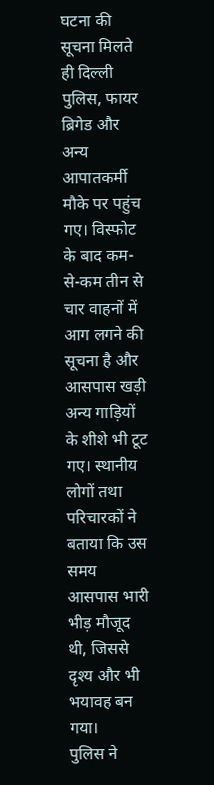घटना की सूचना मिलते ही दिल्ली पुलिस, फायर ब्रिगेड और अन्य आपातकर्मी मौके पर पहुंच गए। विस्फोट के बाद कम-से-कम तीन से चार वाहनों में आग लगने की सूचना है और आसपास खड़ी अन्य गाड़ियों के शीशे भी टूट गए। स्थानीय लोगों तथा परिचारकों ने बताया कि उस समय आसपास भारी भीड़ मौजूद थी, जिससे दृश्य और भी भयावह बन गया।
पुलिस ने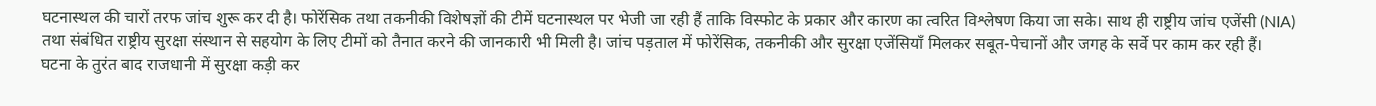घटनास्थल की चारों तरफ जांच शुरू कर दी है। फोरेंसिक तथा तकनीकी विशेषज्ञों की टीमें घटनास्थल पर भेजी जा रही हैं ताकि विस्फोट के प्रकार और कारण का त्वरित विश्लेषण किया जा सके। साथ ही राष्ट्रीय जांच एजेंसी (NIA) तथा संबंधित राष्ट्रीय सुरक्षा संस्थान से सहयोग के लिए टीमों को तैनात करने की जानकारी भी मिली है। जांच पड़ताल में फोरेंसिक, तकनीकी और सुरक्षा एजेंसियाँ मिलकर सबूत-पेचानों और जगह के सर्वे पर काम कर रही हैं।
घटना के तुरंत बाद राजधानी में सुरक्षा कड़ी कर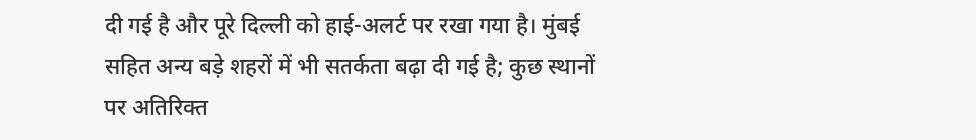दी गई है और पूरे दिल्ली को हाई-अलर्ट पर रखा गया है। मुंबई सहित अन्य बड़े शहरों में भी सतर्कता बढ़ा दी गई है; कुछ स्थानों पर अतिरिक्त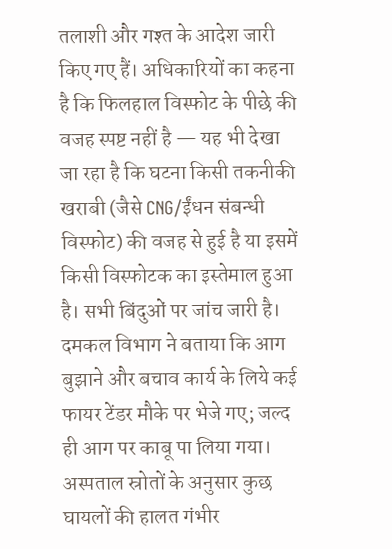तलाशी और गश्त के आदेश जारी किए गए हैं। अधिकारियों का कहना है कि फिलहाल विस्फोट के पीछे की वजह स्पष्ट नहीं है — यह भी देखा जा रहा है कि घटना किसी तकनीकी खराबी (जैसे CNG/ईंधन संबन्धी विस्फोट) की वजह से हुई है या इसमें किसी विस्फोटक का इस्तेमाल हुआ है। सभी बिंदुओं पर जांच जारी है।
दमकल विभाग ने बताया कि आग बुझाने और बचाव कार्य के लिये कई फायर टेंडर मौके पर भेजे गए; जल्द ही आग पर काबू पा लिया गया। अस्पताल स्रोतों के अनुसार कुछ घायलों की हालत गंभीर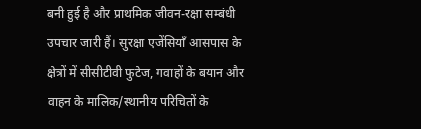बनी हुई है और प्राथमिक जीवन-रक्षा सम्बंधी उपचार जारी हैं। सुरक्षा एजेंसियाँ आसपास के क्षेत्रों में सीसीटीवी फुटेज, गवाहों के बयान और वाहन के मालिक/स्थानीय परिचितों के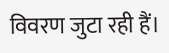विवरण जुटा रही हैं।